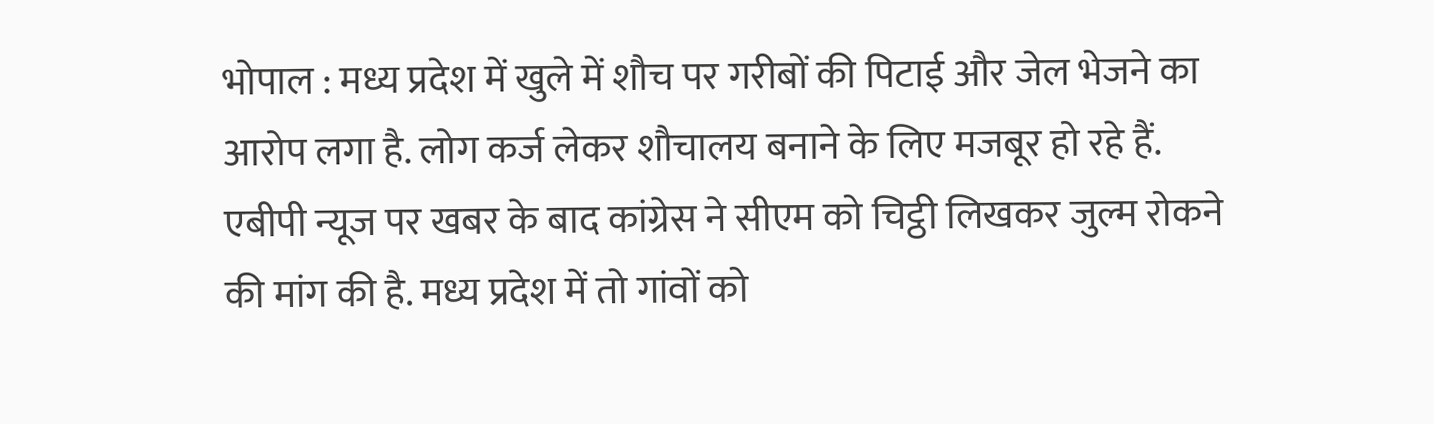भोपाल : मध्य प्रदेश में खुले में शौच पर गरीबों की पिटाई और जेल भेजने का आरोप लगा है. लोग कर्ज लेकर शौचालय बनाने के लिए मजबूर हो रहे हैं. एबीपी न्यूज पर खबर के बाद कांग्रेस ने सीएम को चिट्ठी लिखकर जुल्म रोकने की मांग की है. मध्य प्रदेश में तो गांवों को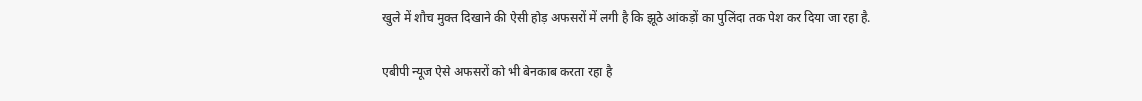खुले में शौच मुक्त दिखाने की ऐसी होड़ अफसरों में लगी है कि झूठे आंकड़ों का पुलिंदा तक पेश कर दिया जा रहा है.

एबीपी न्यूज ऐसे अफसरों को भी बेनकाब करता रहा है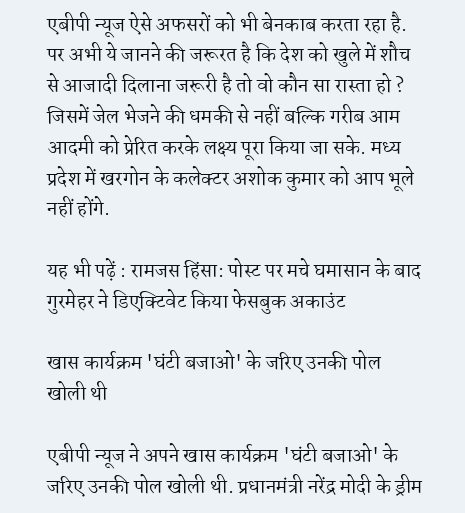एबीपी न्यूज ऐसे अफसरों को भी बेनकाब करता रहा है. पर अभी ये जानने की जरूरत है कि देश को खुले में शौच से आजादी दिलाना जरूरी है तो वो कौन सा रास्ता हो ? जिसमें जेल भेजने की धमकी से नहीं बल्कि गरीब आम आदमी को प्रेरित करके लक्ष्य पूरा किया जा सके. मध्य प्रदेश में खरगोन के कलेक्टर अशोक कुमार को आप भूले नहीं होंगे.

यह भी पढ़ें : रामजस हिंसा: पोस्ट पर मचे घमासान के बाद गुरमेहर ने डिएक्टिवेट किया फेसबुक अकाउंट

खास कार्यक्रम 'घंटी बजाओ' के जरिए उनकी पोल खोली थी

एबीपी न्यूज ने अपने खास कार्यक्रम 'घंटी बजाओ' के जरिए उनकी पोल खोली थी. प्रधानमंत्री नरेंद्र मोदी के ड्रीम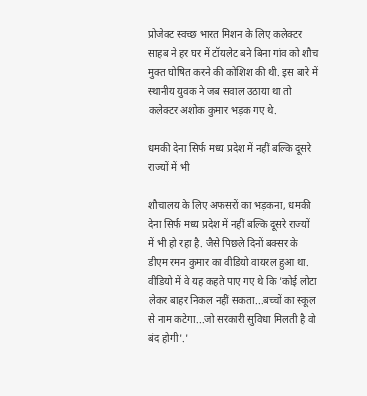प्रोजेक्ट स्वच्छ भारत मिशन के लिए कलेक्टर साहब ने हर घर में टॉयलेट बने बिना गांव को शौच मुक्त घोषित करने की कोशिश की थी. इस बारे में स्थानीय युवक ने जब सवाल उठाया था तो कलेक्टर अशोक कुमार भड़क गए थे.

धमकी देना सिर्फ मध्य प्रदेश में नहीं बल्कि दूसरे राज्यों में भी

शौचालय के लिए अफसरों का भड़कना, धमकी देना सिर्फ मध्य प्रदेश में नहीं बल्कि दूसरे राज्यों में भी हो रहा है. जैसे पिछले दिनों बक्सर के डीएम रमन कुमार का वीडियो वायरल हुआ था. वीडियो में वे यह कहते पाए गए थे कि 'कोई लोटा लेकर बाहर निकल नहीं सकता...बच्चों का स्कूल से नाम कटेगा...जो सरकारी सुविधा मिलती है वो बंद होगी'.'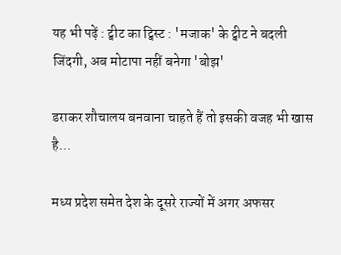यह भी पढ़ें : ट्वीट का ट्विस्ट : 'मजाक' के ट्वीट ने बदली जिंदगी, अब मोटापा नहीं बनेगा 'बोझ'

डराकर शौचालय बनवाना चाहते हैं तो इसकी वजह भी खास है...

मध्य प्रदेश समेत देश के दूसरे राज्यों में अगर अफसर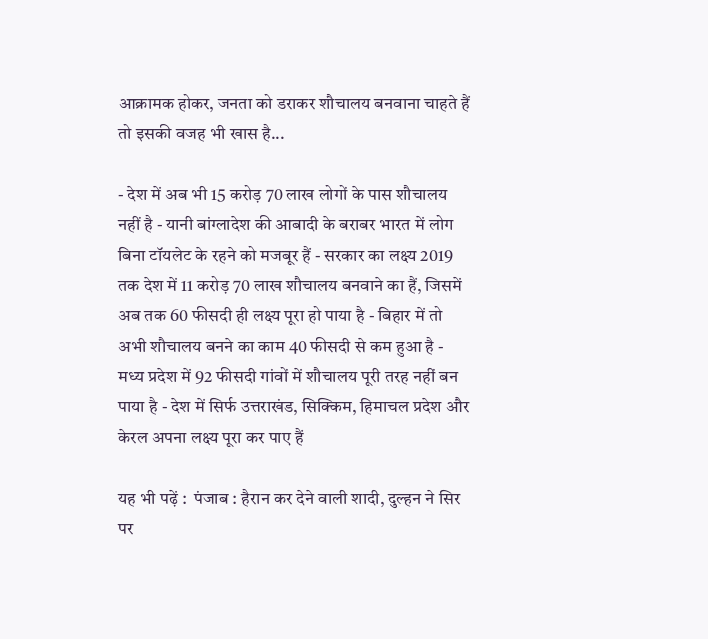आक्रामक होकर, जनता को डराकर शौचालय बनवाना चाहते हैं तो इसकी वजह भी खास है...

- देश में अब भी 15 करोड़ 70 लाख लोगों के पास शौचालय नहीं है - यानी बांग्लादेश की आबादी के बराबर भारत में लोग बिना टॉयलेट के रहने को मजबूर हैं - सरकार का लक्ष्य 2019 तक देश में 11 करोड़ 70 लाख शौचालय बनवाने का हैं, जिसमें अब तक 60 फीसदी ही लक्ष्य पूरा हो पाया है - बिहार में तो अभी शौचालय बनने का काम 40 फीसदी से कम हुआ है - मध्य प्रदेश में 92 फीसदी गांवों में शौचालय पूरी तरह नहीं बन पाया है - देश में सिर्फ उत्तराखंड, सिक्किम, हिमाचल प्रदेश और केरल अपना लक्ष्य पूरा कर पाए हैं

यह भी पढ़ें :  पंजाब : हैरान कर देने वाली शादी, दुल्हन ने सिर पर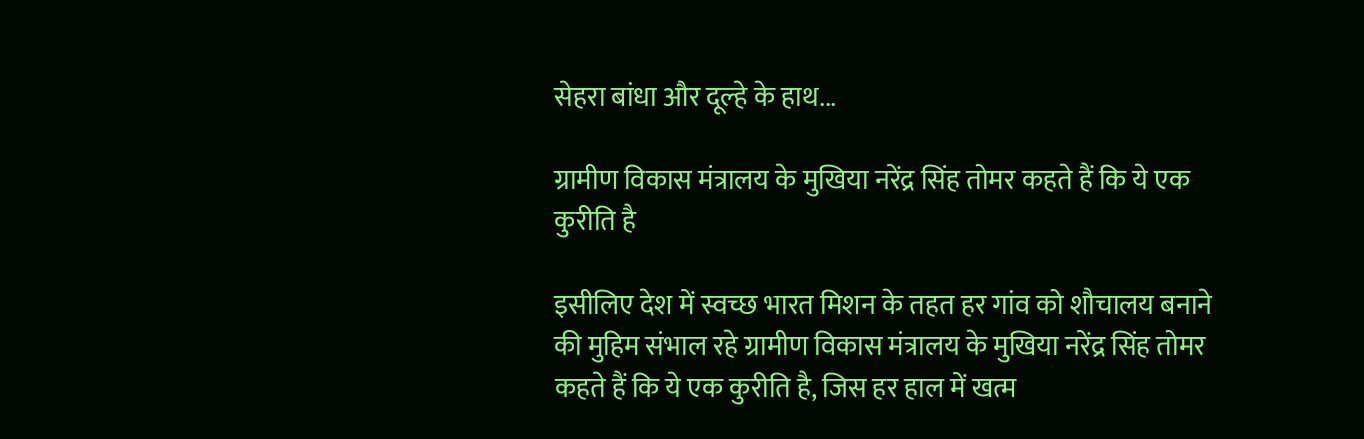सेहरा बांधा और दूल्हे के हाथ...

ग्रामीण विकास मंत्रालय के मुखिया नरेंद्र सिंह तोमर कहते हैं कि ये एक कुरीति है

इसीलिए देश में स्वच्छ भारत मिशन के तहत हर गांव को शौचालय बनाने की मुहिम संभाल रहे ग्रामीण विकास मंत्रालय के मुखिया नरेंद्र सिंह तोमर कहते हैं कि ये एक कुरीति है, जिस हर हाल में खत्म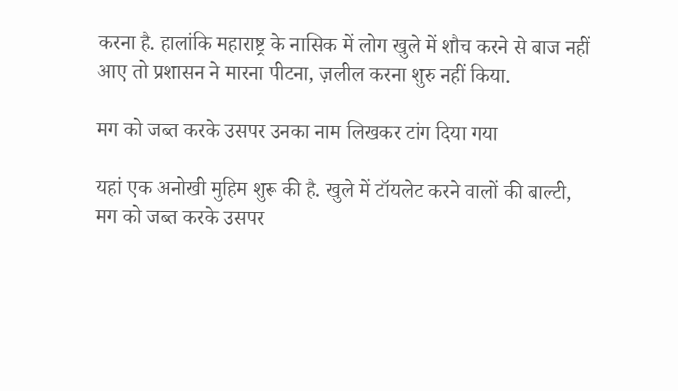करना है. हालांकि महाराष्ट्र के नासिक में लोग खुले में शौच करने से बाज नहीं आए तो प्रशासन ने मारना पीटना, ज़लील करना शुरु नहीं किया.

मग को जब्त करके उसपर उनका नाम लिखकर टांग दिया गया

यहां एक अनोखी मुहिम शुरू की है. खुले में टॉयलेट करने वालों की बाल्टी, मग को जब्त करके उसपर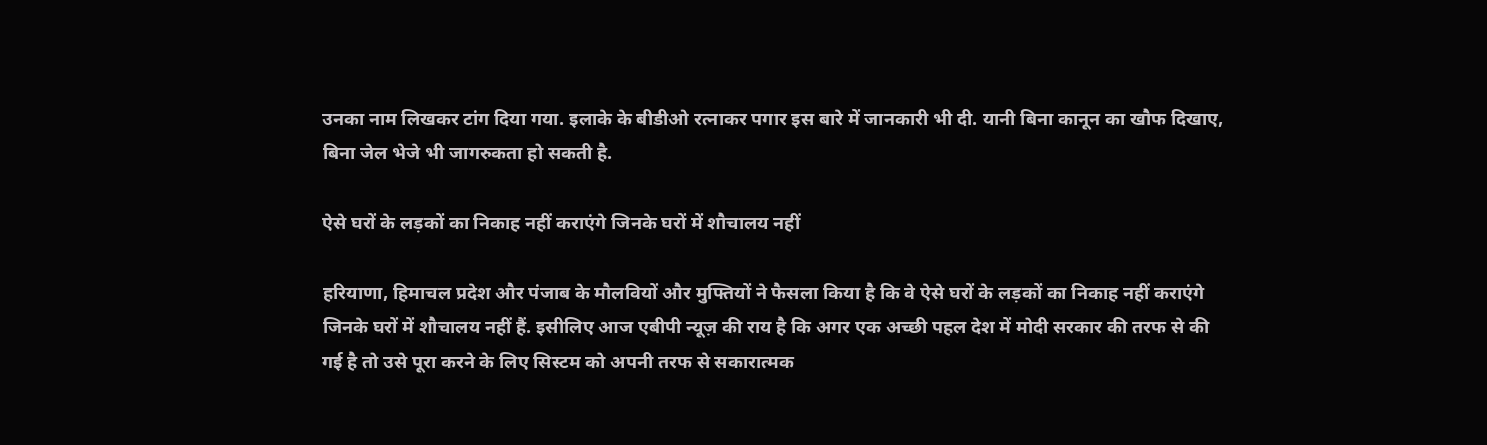उनका नाम लिखकर टांग दिया गया. इलाके के बीडीओ रत्नाकर पगार इस बारे में जानकारी भी दी. यानी बिना कानून का खौफ दिखाए, बिना जेल भेजे भी जागरुकता हो सकती है.

ऐसे घरों के लड़कों का निकाह नहीं कराएंगे जिनके घरों में शौचालय नहीं

हरियाणा, हिमाचल प्रदेश और पंजाब के मौलवियों और मुफ्तियों ने फैसला किया है कि वे ऐसे घरों के लड़कों का निकाह नहीं कराएंगे जिनके घरों में शौचालय नहीं हैं. इसीलिए आज एबीपी न्यूज़ की राय है कि अगर एक अच्छी पहल देश में मोदी सरकार की तरफ से की गई है तो उसे पूरा करने के लिए सिस्टम को अपनी तरफ से सकारात्मक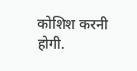कोशिश करनी होगी.